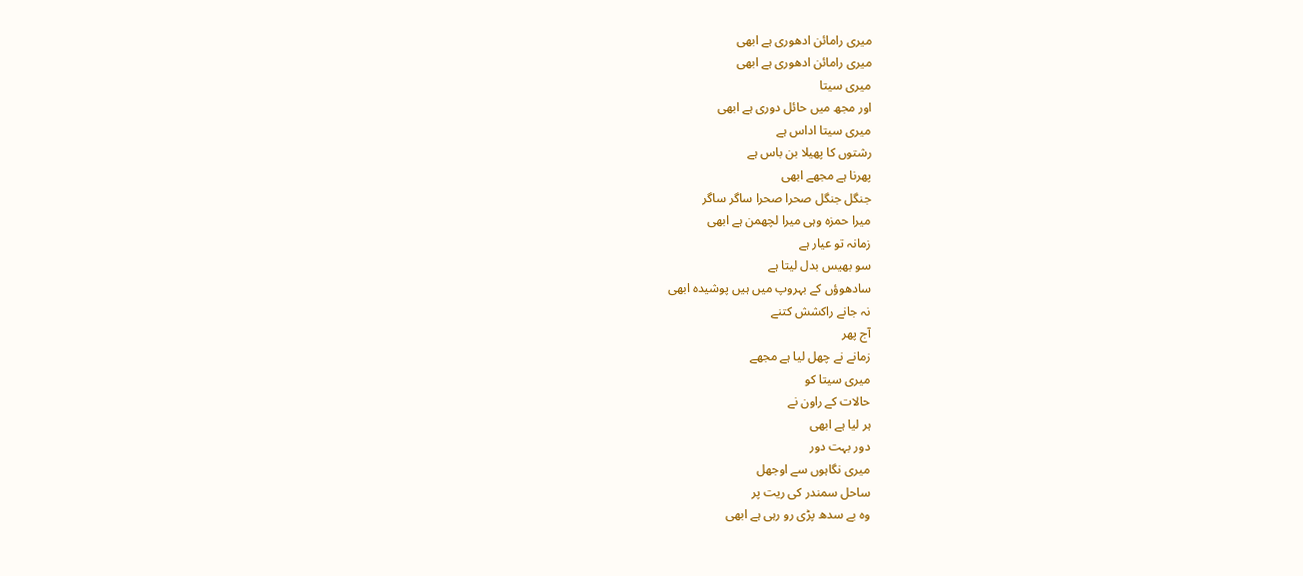میری رامائن ادھوری ہے ابھی
میری رامائن ادھوری ہے ابھی
میری سیتا
اور مجھ میں حائل دوری ہے ابھی
میری سیتا اداس ہے
رشتوں کا پھیلا بن باس ہے
پھرنا ہے مجھے ابھی
جنگل جنگل صحرا صحرا ساگر ساگر
میرا حمزہ وہی میرا لچھمن ہے ابھی
زمانہ تو عیار ہے
سو بھیس بدل لیتا ہے
سادھوؤں کے بہروپ میں ہیں پوشیدہ ابھی
نہ جانے راکشش کتنے
آج پھر
زمانے نے چھل لیا ہے مجھے
میری سیتا کو
حالات کے راون نے
ہر لیا ہے ابھی
دور بہت دور
میری نگاہوں سے اوجھل
ساحل سمندر کی ریت پر
وہ بے سدھ پڑی رو رہی ہے ابھی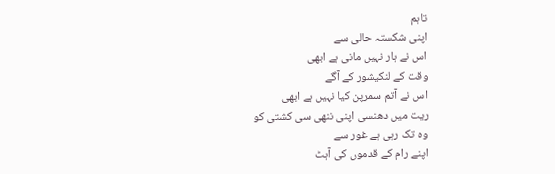تاہم
اپنی شکستہ حالی سے
اس نے ہار نہیں مانی ہے ابھی
وقت کے لنکیشور کے آگے
اس نے آتم سمرپن کیا نہیں ہے ابھی
ریت میں دھنسی اپنی ننھی سی کشتی کو
وہ تک رہی ہے غور سے
اپنے رام کے قدموں کی آہٹ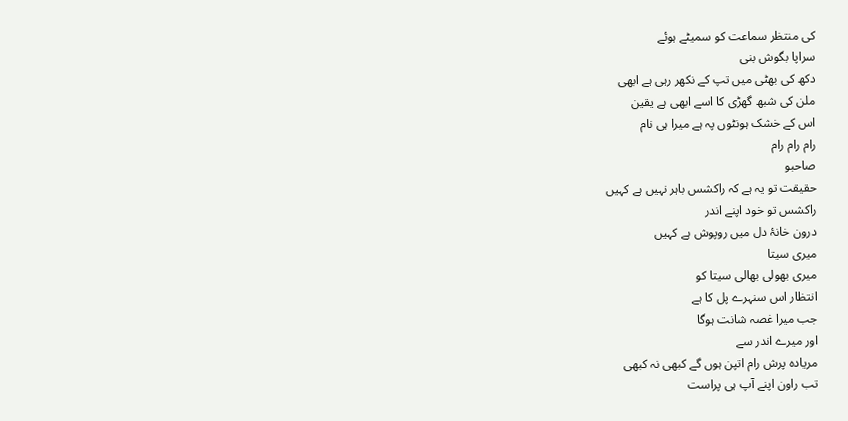کی منتظر سماعت کو سمیٹے ہوئے
سراپا بگوش بنی
دکھ کی بھٹی میں تپ کے نکھر رہی ہے ابھی
ملن کی شبھ گھڑی کا اسے ابھی ہے یقین
اس کے خشک ہونٹوں پہ ہے میرا ہی نام
رام رام رام
صاحبو
حقیقت تو یہ ہے کہ راکشس باہر نہیں ہے کہیں
راکشس تو خود اپنے اندر
درون خانۂ دل میں روپوش ہے کہیں
میری سیتا
میری بھولی بھالی سیتا کو
انتظار اس سنہرے پل کا ہے
جب میرا غصہ شانت ہوگا
اور میرے اندر سے
مریادہ پرش رام اتپن ہوں گے کبھی نہ کبھی
تب راون اپنے آپ ہی پراست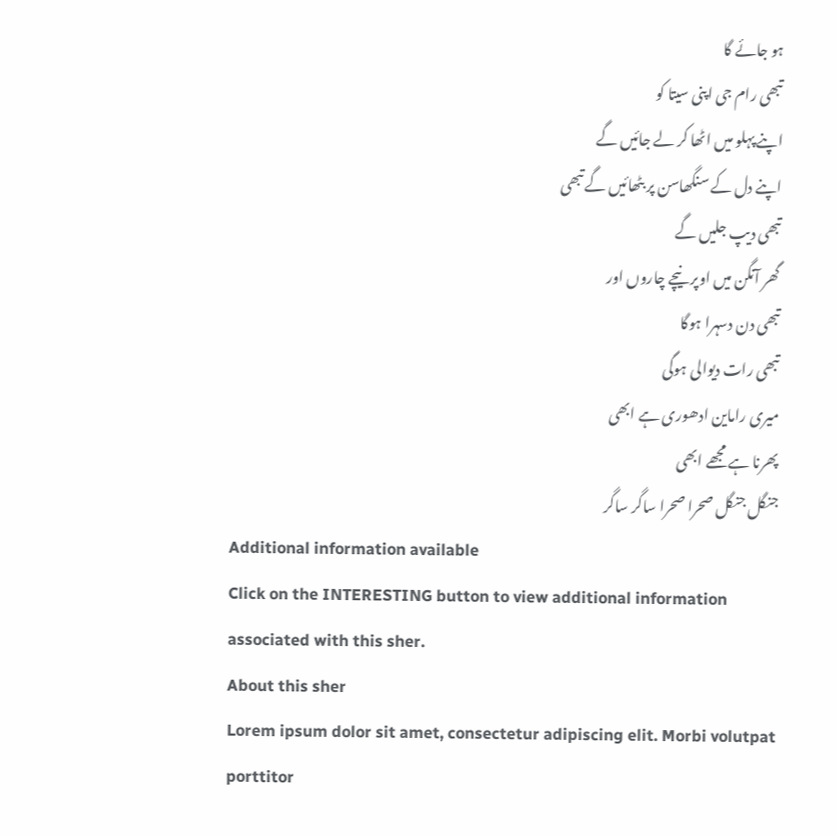ہو جائے گا
تبھی رام جی اپنی سیتا کو
اپنے پہلو میں اٹھا کر لے جائیں گے
اپنے دل کے سنگھاسن پر بٹھائیں گے تبھی
تبھی دیپ جلیں گے
گھر آنگن میں اوپر نیچے چاروں اور
تبھی دن دسہرا ہوگا
تبھی رات دیوالی ہوگی
میری راماین ادھوری ہے ابھی
پھرنا ہے مجھے ابھی
جنگل جنگل صحرا صحرا ساگر ساگر
Additional information available
Click on the INTERESTING button to view additional information associated with this sher.
About this sher
Lorem ipsum dolor sit amet, consectetur adipiscing elit. Morbi volutpat porttitor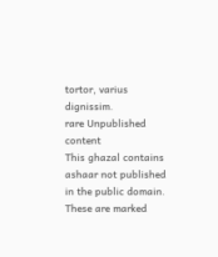tortor, varius dignissim.
rare Unpublished content
This ghazal contains ashaar not published in the public domain. These are marked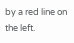by a red line on the left.